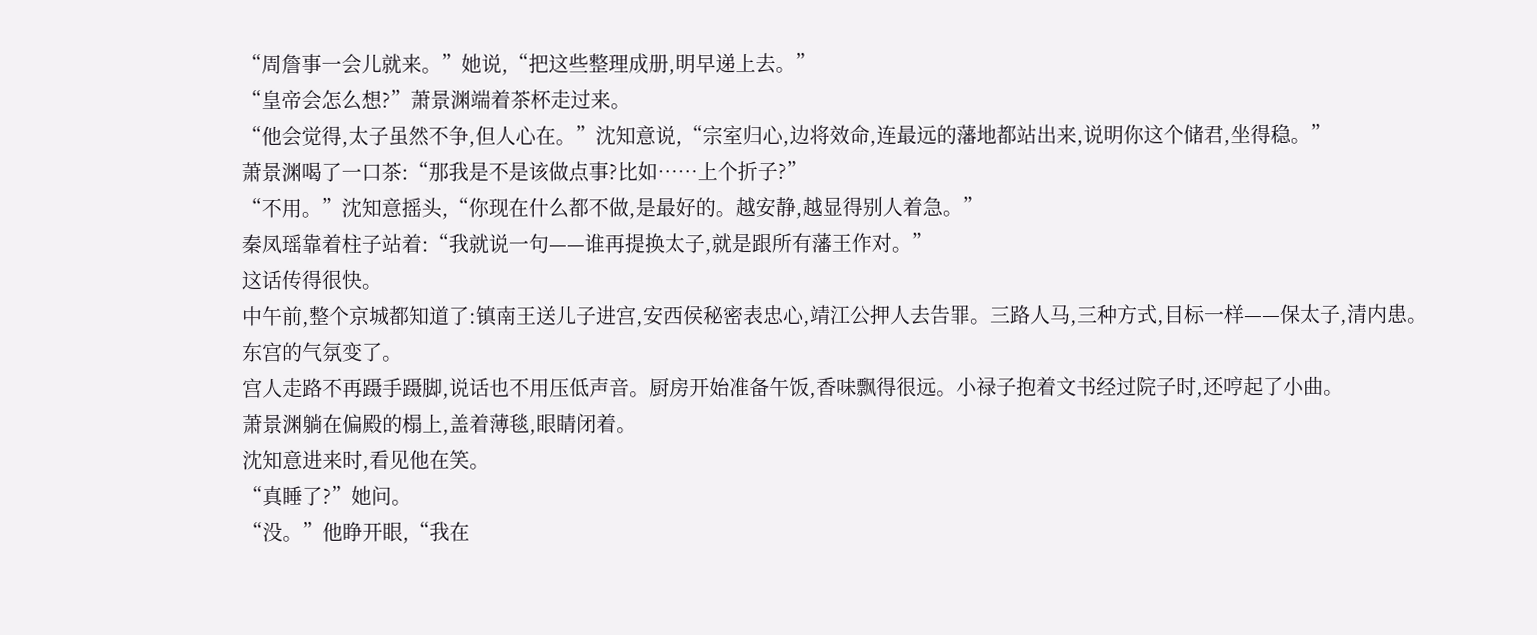“周詹事一会儿就来。”她说,“把这些整理成册,明早递上去。”
“皇帝会怎么想?”萧景渊端着茶杯走过来。
“他会觉得,太子虽然不争,但人心在。”沈知意说,“宗室归心,边将效命,连最远的藩地都站出来,说明你这个储君,坐得稳。”
萧景渊喝了一口茶:“那我是不是该做点事?比如……上个折子?”
“不用。”沈知意摇头,“你现在什么都不做,是最好的。越安静,越显得别人着急。”
秦凤瑶靠着柱子站着:“我就说一句——谁再提换太子,就是跟所有藩王作对。”
这话传得很快。
中午前,整个京城都知道了:镇南王送儿子进宫,安西侯秘密表忠心,靖江公押人去告罪。三路人马,三种方式,目标一样——保太子,清内患。
东宫的气氛变了。
宫人走路不再蹑手蹑脚,说话也不用压低声音。厨房开始准备午饭,香味飘得很远。小禄子抱着文书经过院子时,还哼起了小曲。
萧景渊躺在偏殿的榻上,盖着薄毯,眼睛闭着。
沈知意进来时,看见他在笑。
“真睡了?”她问。
“没。”他睁开眼,“我在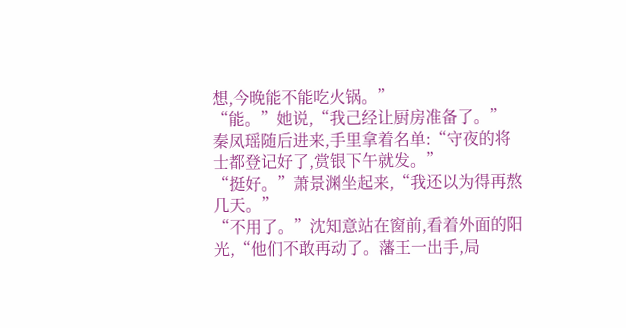想,今晚能不能吃火锅。”
“能。”她说,“我己经让厨房准备了。”
秦凤瑶随后进来,手里拿着名单:“守夜的将士都登记好了,赏银下午就发。”
“挺好。”萧景渊坐起来,“我还以为得再熬几天。”
“不用了。”沈知意站在窗前,看着外面的阳光,“他们不敢再动了。藩王一出手,局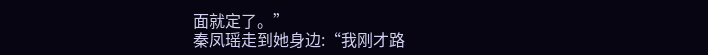面就定了。”
秦凤瑶走到她身边:“我刚才路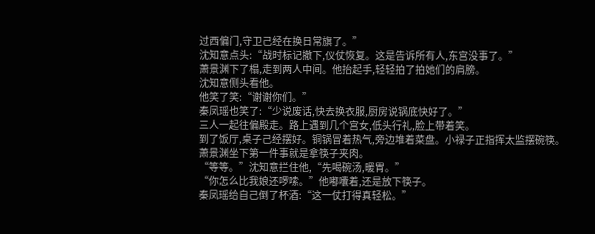过西偏门,守卫己经在换日常旗了。”
沈知意点头:“战时标记撤下,仪仗恢复。这是告诉所有人,东宫没事了。”
萧景渊下了榻,走到两人中间。他抬起手,轻轻拍了拍她们的肩膀。
沈知意侧头看他。
他笑了笑:“谢谢你们。”
秦凤瑶也笑了:“少说废话,快去换衣服,厨房说锅底快好了。”
三人一起往偏殿走。路上遇到几个宫女,低头行礼,脸上带着笑。
到了饭厅,桌子己经摆好。铜锅冒着热气,旁边堆着菜盘。小禄子正指挥太监摆碗筷。
萧景渊坐下第一件事就是拿筷子夹肉。
“等等。”沈知意拦住他,“先喝碗汤,暖胃。”
“你怎么比我娘还啰嗦。”他嘟囔着,还是放下筷子。
秦凤瑶给自己倒了杯酒:“这一仗打得真轻松。”